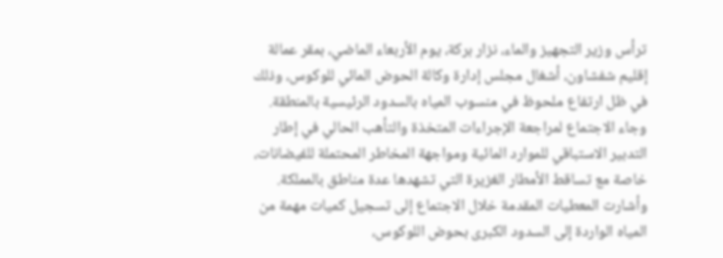ترأس وزير التجهيز والماء، نزار بركة، يوم الأربعاء الماضي، بمقر عمالة إقليم شفشاون، أشغال مجلس إدارة وكالة الحوض المائي للوكوس، وذلك في ظل ارتفاع ملحوظ في منسوب المياه بالسدود الرئيسية بالمنطقة.
وجاء الاجتماع لمراجعة الإجراءات المتخذة والتأهب الحالي في إطار التدبير الاستباقي للموارد المائية ومواجهة المخاطر المحتملة للفيضانات، خاصة مع تساقط الأمطار الغزيرة التي تشهدها عدة مناطق بالمملكة.
وأشارت المعطيات المقدمة خلال الاجتماع إلى تسجيل كميات مهمة من المياه الواردة إلى السدود الكبرى بحوض اللوكوس،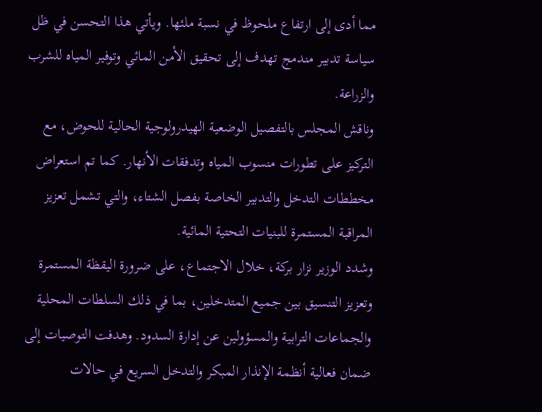مما أدى إلى ارتفاع ملحوظ في نسبة ملئها. ويأتي هذا التحسن في ظل سياسة تدبير مندمج تهدف إلى تحقيق الأمن المائي وتوفير المياه للشرب والزراعة.
وناقش المجلس بالتفصيل الوضعية الهيدرولوجية الحالية للحوض، مع التركيز على تطورات منسوب المياه وتدفقات الأنهار. كما تم استعراض مخططات التدخل والتدبير الخاصة بفصل الشتاء، والتي تشمل تعزيز المراقبة المستمرة للبنيات التحتية المائية.
وشدد الوزير نزار بركة، خلال الاجتماع، على ضرورة اليقظة المستمرة وتعزيز التنسيق بين جميع المتدخلين، بما في ذلك السلطات المحلية والجماعات الترابية والمسؤولين عن إدارة السدود. وهدفت التوصيات إلى ضمان فعالية أنظمة الإنذار المبكر والتدخل السريع في حالات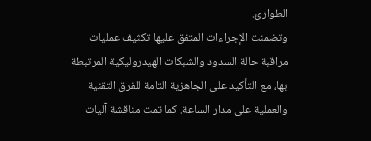الطوارئ.
وتضمنت الإجراءات المتفق عليها تكثيف عمليات مراقبة حالة السدود والشبكات الهيدروليكية المرتبطة بها، مع التأكيد على الجاهزية التامة للفرق التقنية والعملية على مدار الساعة. كما تمت مناقشة آليات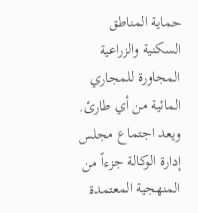حماية المناطق السكنية والزراعية المجاورة للمجاري المائية من أي طارئ.
ويعد اجتماع مجلس إدارة الوكالة جزءاً من المنهجية المعتمدة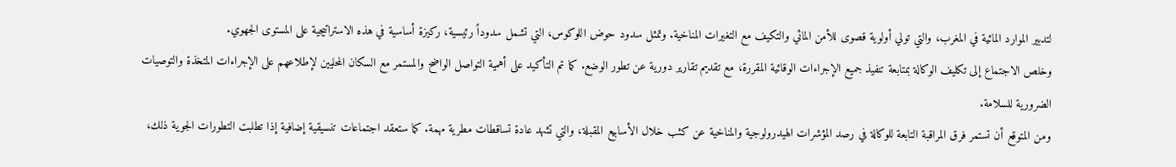لتدبير الموارد المائية في المغرب، والتي تولي أولوية قصوى للأمن المائي والتكيف مع التغيرات المناخية. وتمثل سدود حوض اللوكوس، التي تشمل سدوداً رئيسية، ركيزة أساسية في هذه الاستراتيجية على المستوى الجهوي.
وخلص الاجتماع إلى تكليف الوكالة بمتابعة تنفيذ جميع الإجراءات الوقائية المقررة، مع تقديم تقارير دورية عن تطور الوضع. كما تم التأكيد على أهمية التواصل الواضح والمستمر مع السكان المحليين لإطلاعهم على الإجراءات المتخذة والتوصيات الضرورية للسلامة.
ومن المتوقع أن تستمر فرق المراقبة التابعة للوكالة في رصد المؤشرات الهيدرولوجية والمناخية عن كثب خلال الأسابيع المقبلة، والتي تشهد عادة تساقطات مطرية مهمة. كما ستعقد اجتماعات تنسيقية إضافية إذا تطلبت التطورات الجوية ذلك،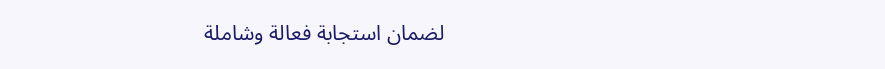لضمان استجابة فعالة وشاملة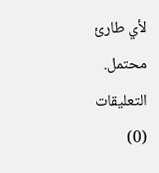لأي طارئ محتمل.
التعليقات (0)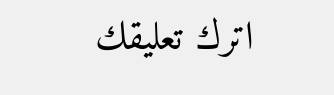اترك تعليقك